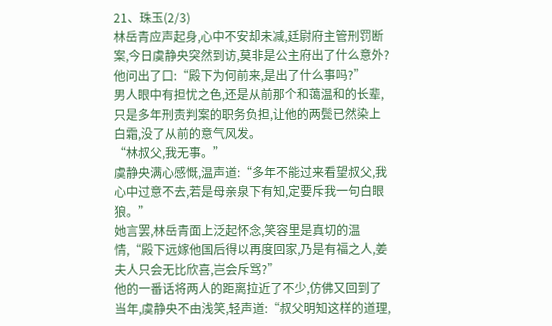21、珠玉(2/3)
林岳青应声起身,心中不安却未减,廷尉府主管刑罚断案,今日虞静央突然到访,莫非是公主府出了什么意外?他问出了口:“殿下为何前来,是出了什么事吗?”
男人眼中有担忧之色,还是从前那个和蔼温和的长辈,只是多年刑责判案的职务负担,让他的两鬓已然染上白霜,没了从前的意气风发。
“林叔父,我无事。”
虞静央满心感慨,温声道:“多年不能过来看望叔父,我心中过意不去,若是母亲泉下有知,定要斥我一句白眼狼。”
她言罢,林岳青面上泛起怀念,笑容里是真切的温情,“殿下远嫁他国后得以再度回家,乃是有福之人,姜夫人只会无比欣喜,岂会斥骂?”
他的一番话将两人的距离拉近了不少,仿佛又回到了当年,虞静央不由浅笑,轻声道:“叔父明知这样的道理,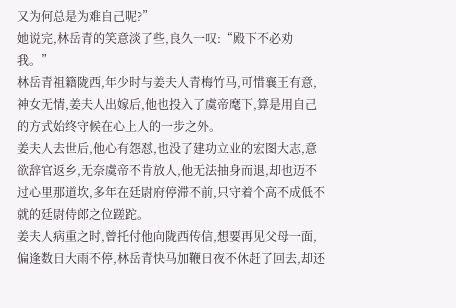又为何总是为难自己呢?”
她说完,林岳青的笑意淡了些,良久一叹:“殿下不必劝我。”
林岳青祖籍陇西,年少时与姜夫人青梅竹马,可惜襄王有意,神女无情,姜夫人出嫁后,他也投入了虞帝麾下,算是用自己的方式始终守候在心上人的一步之外。
姜夫人去世后,他心有怨怼,也没了建功立业的宏图大志,意欲辞官返乡,无奈虞帝不肯放人,他无法抽身而退,却也迈不过心里那道坎,多年在廷尉府停滞不前,只守着个高不成低不就的廷尉侍郎之位蹉跎。
姜夫人病重之时,曾托付他向陇西传信,想要再见父母一面,偏逢数日大雨不停,林岳青快马加鞭日夜不休赶了回去,却还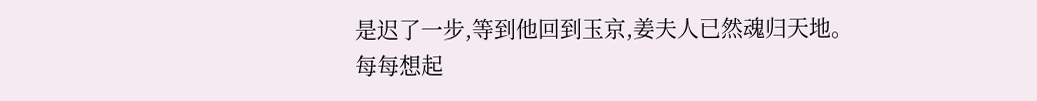是迟了一步,等到他回到玉京,姜夫人已然魂归天地。
每每想起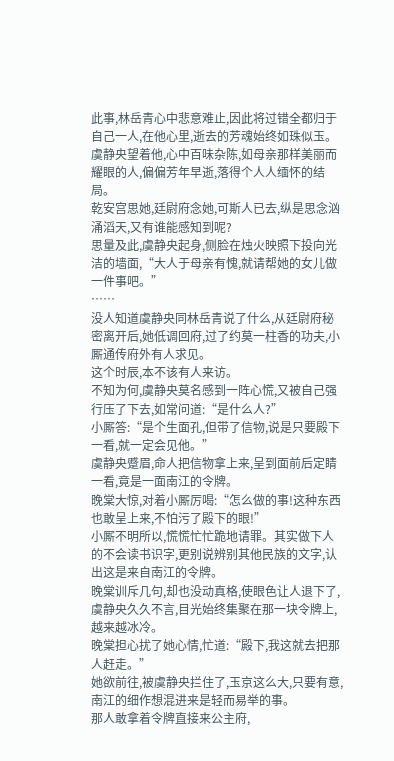此事,林岳青心中悲意难止,因此将过错全都归于自己一人,在他心里,逝去的芳魂始终如珠似玉。
虞静央望着他,心中百味杂陈,如母亲那样美丽而耀眼的人,偏偏芳年早逝,落得个人人缅怀的结局。
乾安宫思她,廷尉府念她,可斯人已去,纵是思念汹涌滔天,又有谁能感知到呢?
思量及此,虞静央起身,侧脸在烛火映照下投向光洁的墙面,“大人于母亲有愧,就请帮她的女儿做一件事吧。”
……
没人知道虞静央同林岳青说了什么,从廷尉府秘密离开后,她低调回府,过了约莫一柱香的功夫,小厮通传府外有人求见。
这个时辰,本不该有人来访。
不知为何,虞静央莫名感到一阵心慌,又被自己强行压了下去,如常问道:“是什么人?”
小厮答:“是个生面孔,但带了信物,说是只要殿下一看,就一定会见他。”
虞静央蹙眉,命人把信物拿上来,呈到面前后定睛一看,竟是一面南江的令牌。
晚棠大惊,对着小厮厉喝:“怎么做的事!这种东西也敢呈上来,不怕污了殿下的眼!”
小厮不明所以,慌慌忙忙跪地请罪。其实做下人的不会读书识字,更别说辨别其他民族的文字,认出这是来自南江的令牌。
晚棠训斥几句,却也没动真格,使眼色让人退下了,虞静央久久不言,目光始终集聚在那一块令牌上,越来越冰冷。
晚棠担心扰了她心情,忙道:“殿下,我这就去把那人赶走。”
她欲前往,被虞静央拦住了,玉京这么大,只要有意,南江的细作想混进来是轻而易举的事。
那人敢拿着令牌直接来公主府,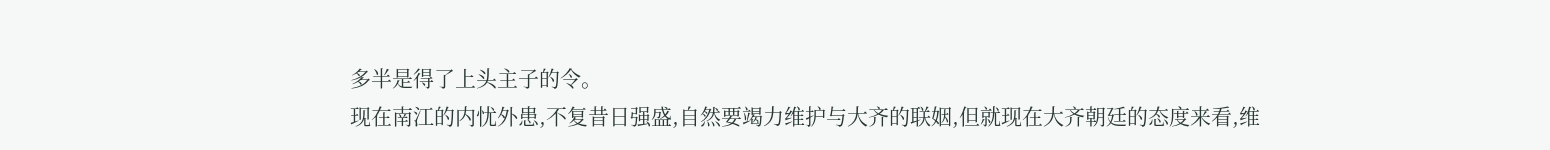多半是得了上头主子的令。
现在南江的内忧外患,不复昔日强盛,自然要竭力维护与大齐的联姻,但就现在大齐朝廷的态度来看,维